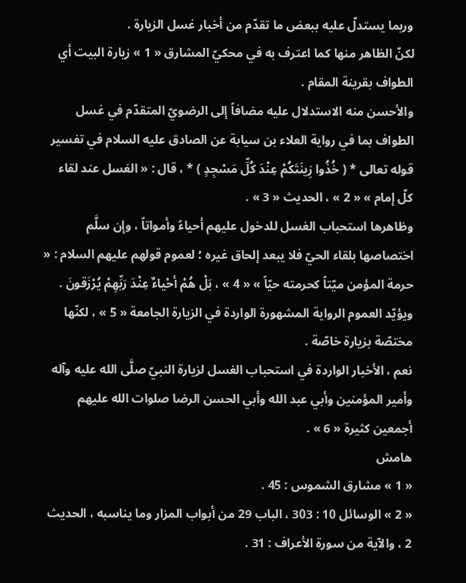وربما يستدلّ عليه ببعض ما تقدّم من أخبار غسل الزيارة .
لكنّ الظاهر منها كما اعترف به في محكيّ المشارق « 1 » زيارة البيت أي الطواف بقرينة المقام .
والأحسن منه الاستدلال عليه مضافاً إلى الرضويّ المتقدّم في غسل الطواف بما في رواية العلاء بن سيابة عن الصادق عليه السلام في تفسير قوله تعالى * ( خُذُوا زِينَتَكُمْ عِنْدَ كُلِّ مَسْجِدٍ ) * ، قال : « الغسل عند لقاء كلّ إمام » « 2 » ، الحديث « 3 » .
وظاهرها استحباب الغسل للدخول عليهم أحياءً وأمواتاً ، وإن سلَّم اختصاصها بلقاء الحيّ فلا يبعد إلحاق غيره ؛ لعموم قولهم عليهم السلام : « حرمة المؤمن ميّتاً كحرمته حيّاً » « 4 » ، بَلْ هُمْ أحْياءٌ عِنْدَ رَبِّهِمْ يُرْزَقونَ .
ويؤيّد العموم الرواية المشهورة الواردة في الزيارة الجامعة « 5 » ، لكنّها مختصّة بزيارة خاصّة .
نعم ، الأخبار الواردة في استحباب الغسل لزيارة النبيّ صلَّى الله عليه وآله وأمير المؤمنين وأبي عبد الله وأبي الحسن الرضا صلوات الله عليهم أجمعين كثيرة « 6 » .
هامش
« 1 » مشارق الشموس : 45 .
« 2 » الوسائل 10 : 303 ، الباب 29 من أبواب المزار وما يناسبه ، الحديث 2 ، والآية من سورة الأعراف : 31 .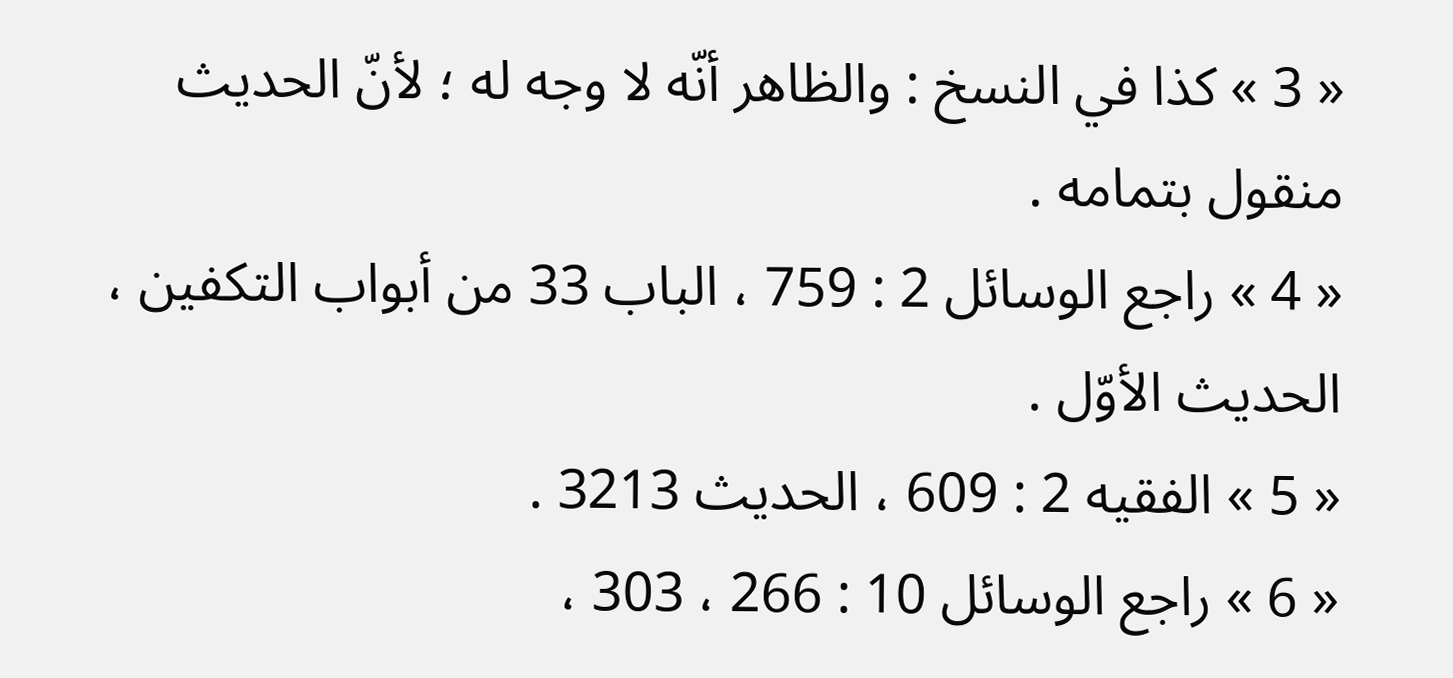« 3 » كذا في النسخ : والظاهر أنّه لا وجه له ؛ لأنّ الحديث منقول بتمامه .
« 4 » راجع الوسائل 2 : 759 ، الباب 33 من أبواب التكفين ، الحديث الأوّل .
« 5 » الفقيه 2 : 609 ، الحديث 3213 .
« 6 » راجع الوسائل 10 : 266 ، 303 ،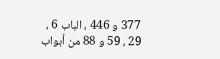377 و 446 ، الباب 6 ، 29 ، 59 و 88 من أبواب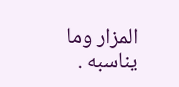المزار وما يناسبه .